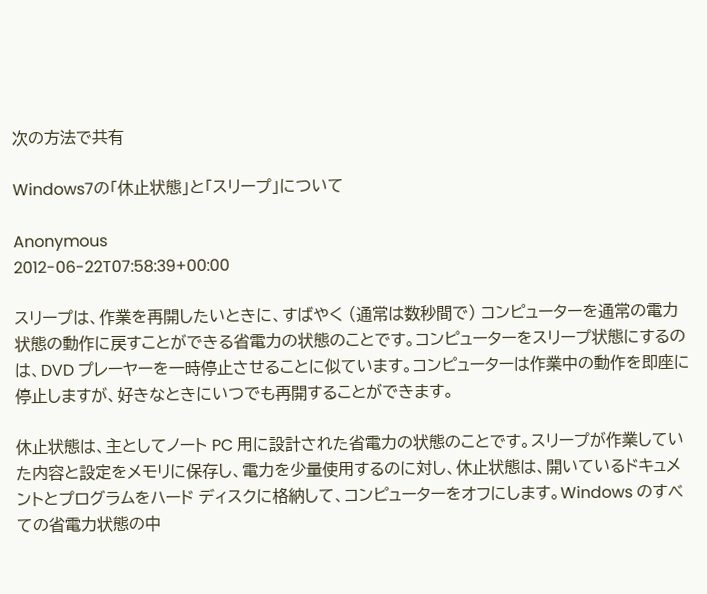次の方法で共有

Windows7の「休止状態」と「スリープ」について

Anonymous
2012-06-22T07:58:39+00:00

スリープは、作業を再開したいときに、すばやく (通常は数秒間で) コンピューターを通常の電力状態の動作に戻すことができる省電力の状態のことです。コンピューターをスリープ状態にするのは、DVD プレーヤーを一時停止させることに似ています。コンピューターは作業中の動作を即座に停止しますが、好きなときにいつでも再開することができます。

休止状態は、主としてノート PC 用に設計された省電力の状態のことです。スリープが作業していた内容と設定をメモリに保存し、電力を少量使用するのに対し、休止状態は、開いているドキュメントとプログラムをハード ディスクに格納して、コンピューターをオフにします。Windows のすべての省電力状態の中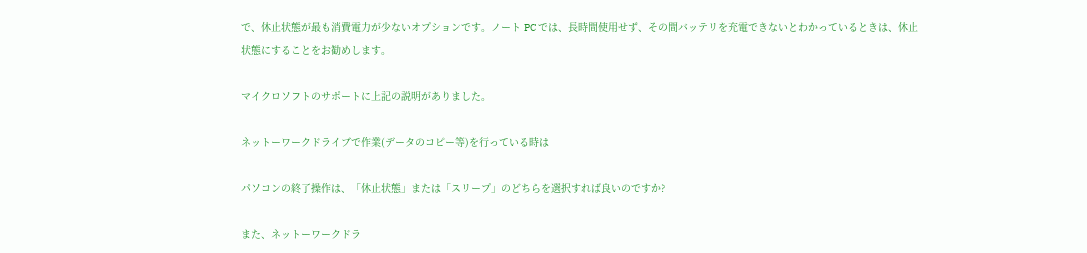で、休止状態が最も消費電力が少ないオプションです。ノート PC では、長時間使用せず、その間バッテリを充電できないとわかっているときは、休止状態にすることをお勧めします。

マイクロソフトのサポートに上記の説明がありました。

ネットーワークドライブで作業(データのコピー等)を行っている時は

パソコンの終了操作は、「休止状態」または「スリープ」のどちらを選択すれば良いのですか?

また、ネットーワークドラ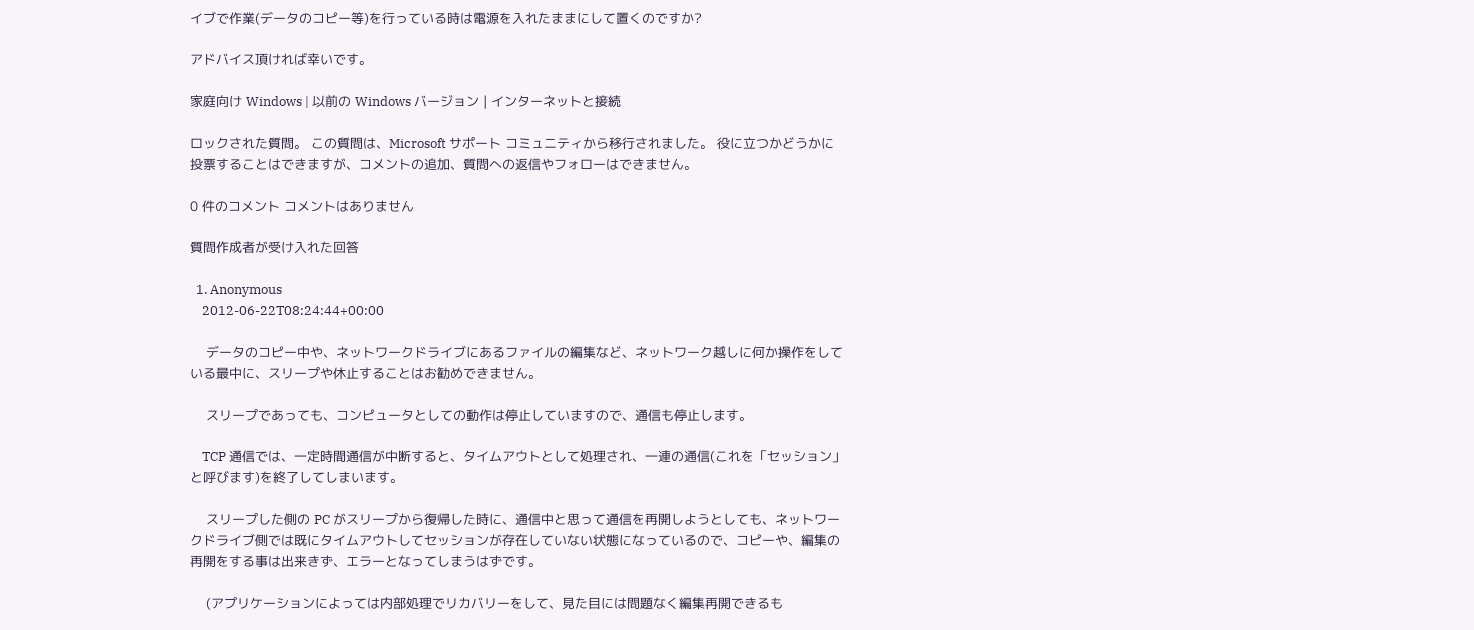イブで作業(データのコピー等)を行っている時は電源を入れたままにして置くのですか?

アドバイス頂ければ幸いです。

家庭向け Windows | 以前の Windows バージョン | インターネットと接続

ロックされた質問。 この質問は、Microsoft サポート コミュニティから移行されました。 役に立つかどうかに投票することはできますが、コメントの追加、質問への返信やフォローはできません。

0 件のコメント コメントはありません

質問作成者が受け入れた回答

  1. Anonymous
    2012-06-22T08:24:44+00:00

    データのコピー中や、ネットワークドライブにあるファイルの編集など、ネットワーク越しに何か操作をしている最中に、スリープや休止することはお勧めできません。

    スリープであっても、コンピュータとしての動作は停止していますので、通信も停止します。

    TCP 通信では、一定時間通信が中断すると、タイムアウトとして処理され、一連の通信(これを「セッション」と呼びます)を終了してしまいます。

    スリープした側の PC がスリープから復帰した時に、通信中と思って通信を再開しようとしても、ネットワークドライブ側では既にタイムアウトしてセッションが存在していない状態になっているので、コピーや、編集の再開をする事は出来きず、エラーとなってしまうはずです。

    (アプリケーションによっては内部処理でリカバリーをして、見た目には問題なく編集再開できるも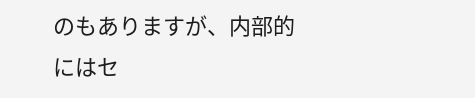のもありますが、内部的にはセ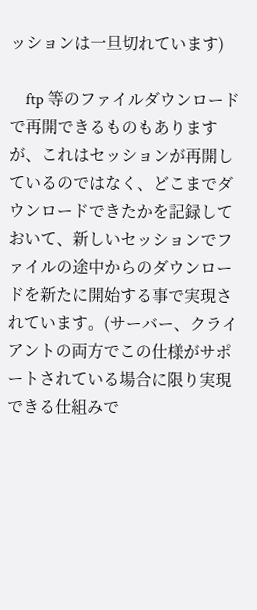ッションは一旦切れています)

    ftp 等のファイルダウンロードで再開できるものもありますが、これはセッションが再開しているのではなく、どこまでダウンロードできたかを記録しておいて、新しいセッションでファイルの途中からのダウンロードを新たに開始する事で実現されています。(サーバー、クライアントの両方でこの仕様がサポートされている場合に限り実現できる仕組みで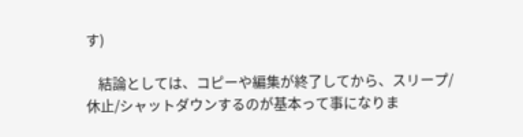す)

    結論としては、コピーや編集が終了してから、スリープ/休止/シャットダウンするのが基本って事になりま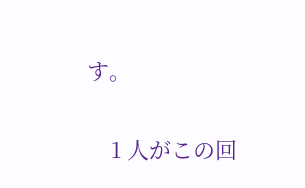す。

    1 人がこの回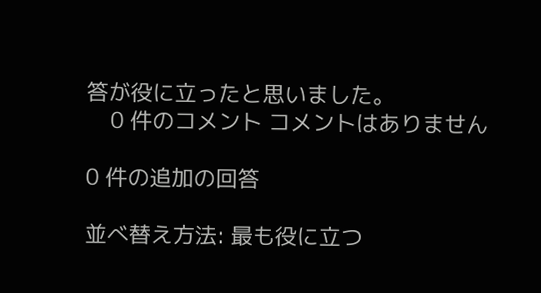答が役に立ったと思いました。
    0 件のコメント コメントはありません

0 件の追加の回答

並べ替え方法: 最も役に立つ